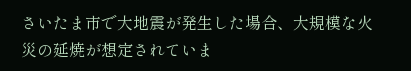さいたま市で大地震が発生した場合、大規模な火災の延焼が想定されていま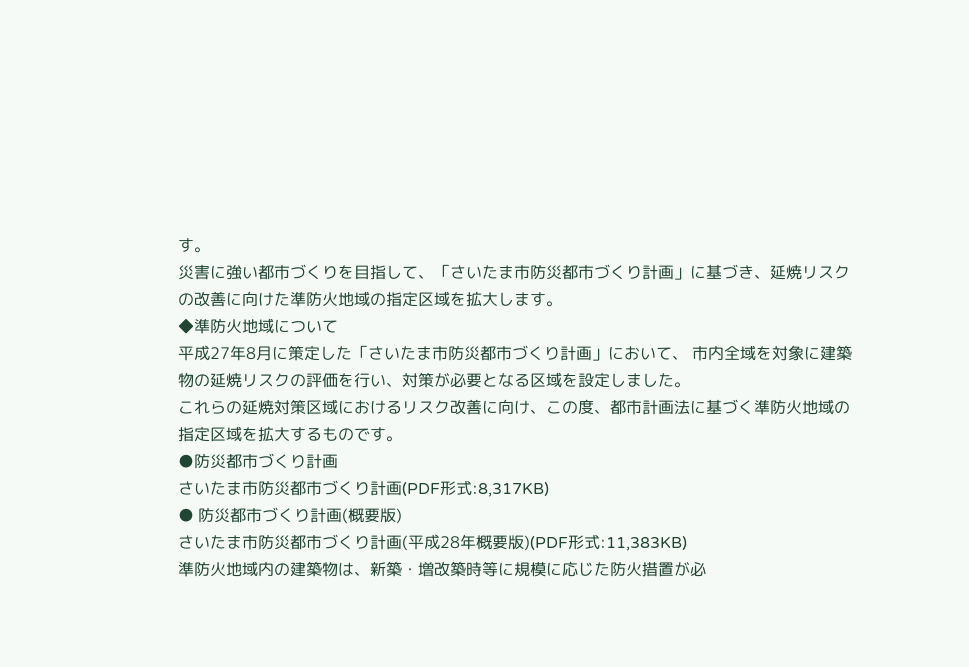す。
災害に強い都市づくりを目指して、「さいたま市防災都市づくり計画」に基づき、延焼リスクの改善に向けた準防火地域の指定区域を拡大します。
◆準防火地域について
平成27年8月に策定した「さいたま市防災都市づくり計画」において、 市内全域を対象に建築物の延焼リスクの評価を行い、対策が必要となる区域を設定しました。
これらの延焼対策区域におけるリスク改善に向け、この度、都市計画法に基づく準防火地域の指定区域を拡大するものです。
●防災都市づくり計画
さいたま市防災都市づくり計画(PDF形式:8,317KB)
● 防災都市づくり計画(概要版)
さいたま市防災都市づくり計画(平成28年概要版)(PDF形式:11,383KB)
準防火地域内の建築物は、新築・増改築時等に規模に応じた防火措置が必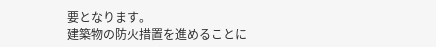要となります。
建築物の防火措置を進めることに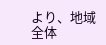より、地域全体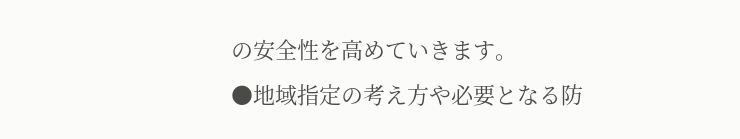の安全性を高めていきます。
●地域指定の考え方や必要となる防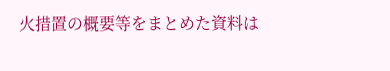火措置の概要等をまとめた資料は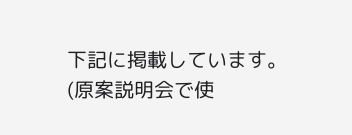下記に掲載しています。(原案説明会で使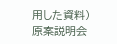用した資料)
原案説明会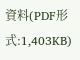資料(PDF形式:1,403KB)